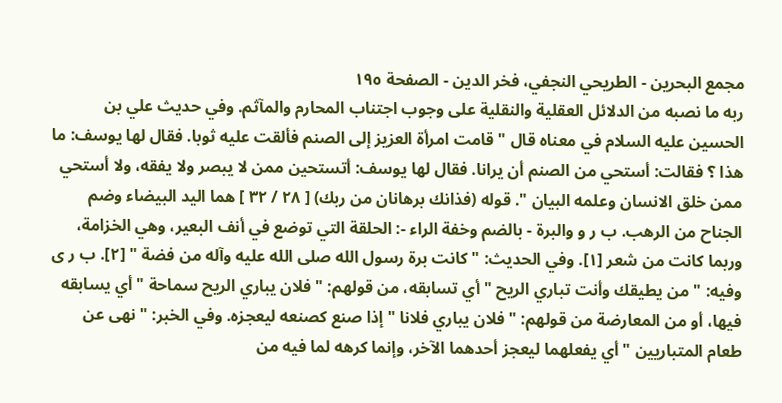مجمع البحرين - الطريحي النجفي، فخر الدين - الصفحة ١٩٥
ربه ما نصبه من الدلائل العقلية والنقلية على وجوب اجتناب المحارم والمآثم. وفي حديث علي بن الحسين عليه السلام في معناه قال " قامت امرأة العزيز إلى الصنم فألقت عليه ثوبا. فقال لها يوسف: ما هذا ؟ فقالت: أستحي من الصنم أن يرانا. فقال لها يوسف: أتستحين ممن لا يبصر ولا يفقه، ولا أستحي ممن خلق الانسان وعلمه البيان ". قوله (فذانك برهانان من ربك) [ ٢٨ / ٣٢ ] هما اليد البيضاء وضم الجناح من الرهب. ب ر و والبرة - بالضم وخفة الراء -: الحلقة التي توضع في أنف البعير، وهي الخزامة، وربما كانت من شعر [١]. وفي الحديث: " كانت برة رسول الله صلى الله عليه وآله من فضة " [٢]. ب ر ى وفيه: " من يطيقك وأنت تباري الريح " أي تسابقه، من قولهم: " فلان يباري الريح سماحة " أي يسابقه فيها، أو من المعارضة من قولهم: " فلان يباري فلانا " إذا صنع كصنعه ليعجزه. وفي الخبر: " نهى عن طعام المتباريين " أي يفعلهما ليعجز أحدهما الآخر، وإنما كرهه لما فيه من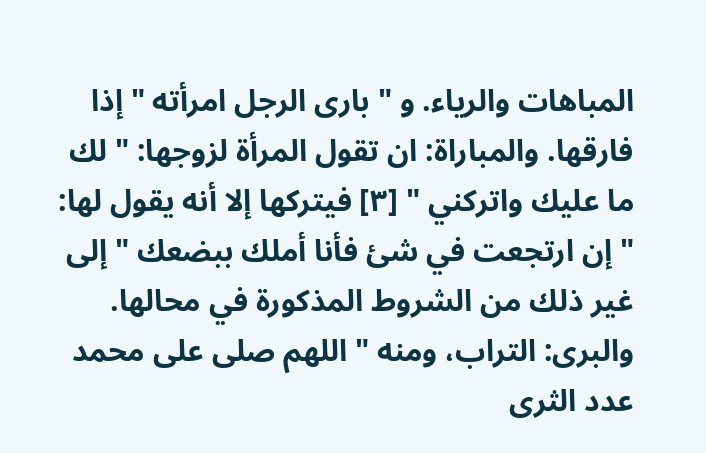المباهات والرياء. و " بارى الرجل امرأته " إذا فارقها. والمباراة: ان تقول المرأة لزوجها: " لك ما عليك واتركني " [٣] فيتركها إلا أنه يقول لها: " إن ارتجعت في شئ فأنا أملك ببضعك " إلى غير ذلك من الشروط المذكورة في محالها. والبرى: التراب، ومنه " اللهم صلى على محمد عدد الثرى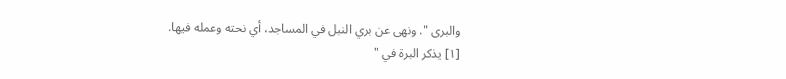والبرى ". ونهى عن بري النبل في المساجد، أي نحته وعمله فيها.
[١] يذكر البرة في "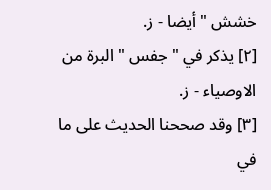خشش " أيضا - ز.
[٢] يذكر في " جفس " البرة من الاوصياء - ز.
[٣] وقد صححنا الحديث على ما في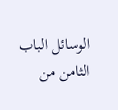الوسائل الباب الثامن من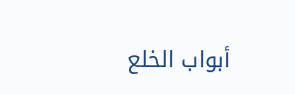أبواب الخلع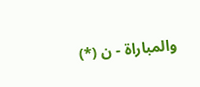والمباراة - ن (*)